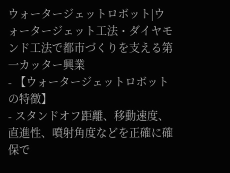ウォータージェットロボット|ウォータージェット工法・ダイヤモンド工法で都市づくりを支える第一カッター興業
- 【ウォータージェットロボットの特徴】
- スタンドオフ距離、移動速度、直進性、噴射角度などを正確に確保で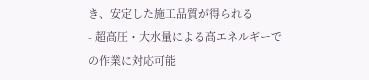き、安定した施工品質が得られる
- 超高圧・大水量による高エネルギーでの作業に対応可能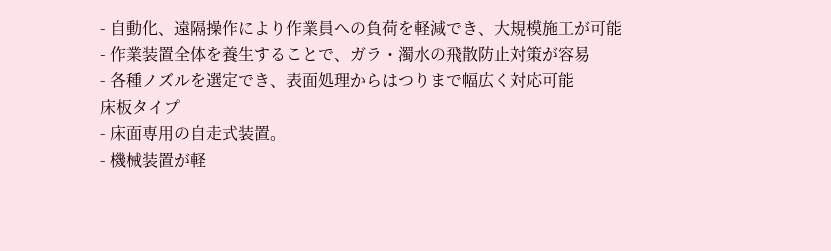- 自動化、遠隔操作により作業員への負荷を軽減でき、大規模施工が可能
- 作業装置全体を養生することで、ガラ・濁水の飛散防止対策が容易
- 各種ノズルを選定でき、表面処理からはつりまで幅広く対応可能
床板タイプ
- 床面専用の自走式装置。
- 機械装置が軽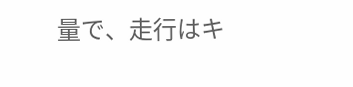量で、走行はキ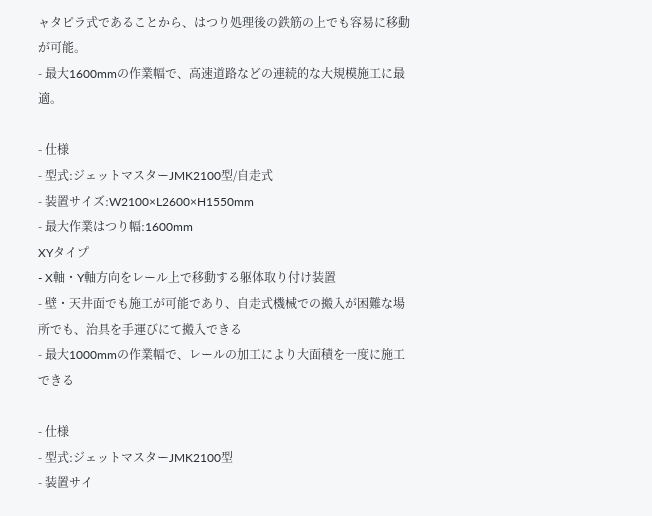ャタピラ式であることから、はつり処理後の鉄筋の上でも容易に移動が可能。
- 最大1600mmの作業幅で、高速道路などの連続的な大規模施工に最適。

- 仕様
- 型式:ジェットマスターJMK2100型/自走式
- 装置サイズ:W2100×L2600×H1550mm
- 最大作業はつり幅:1600mm
XYタイプ
- X軸・Y軸方向をレール上で移動する躯体取り付け装置
- 壁・天井面でも施工が可能であり、自走式機械での搬入が困難な場所でも、治具を手運びにて搬入できる
- 最大1000mmの作業幅で、レールの加工により大面積を一度に施工できる

- 仕様
- 型式:ジェットマスターJMK2100型
- 装置サイ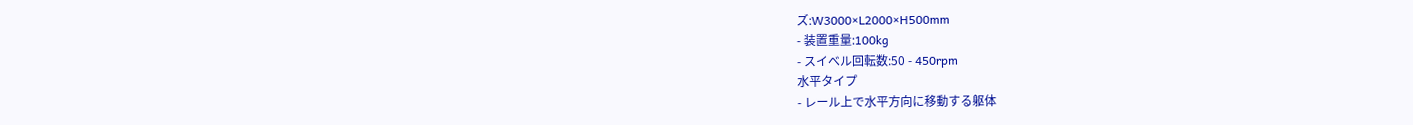ズ:W3000×L2000×H500mm
- 装置重量:100kg
- スイべル回転数:50 - 450rpm
水平タイプ
- レール上で水平方向に移動する躯体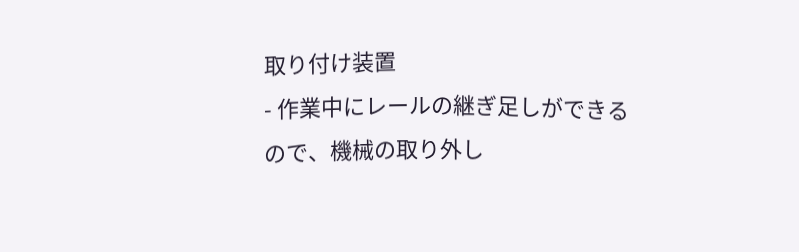取り付け装置
- 作業中にレールの継ぎ足しができるので、機械の取り外し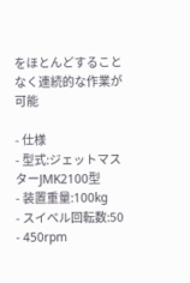をほとんどすることなく連続的な作業が可能

- 仕様
- 型式:ジェットマスターJMK2100型
- 装置重量:100kg
- スイべル回転数:50 - 450rpm